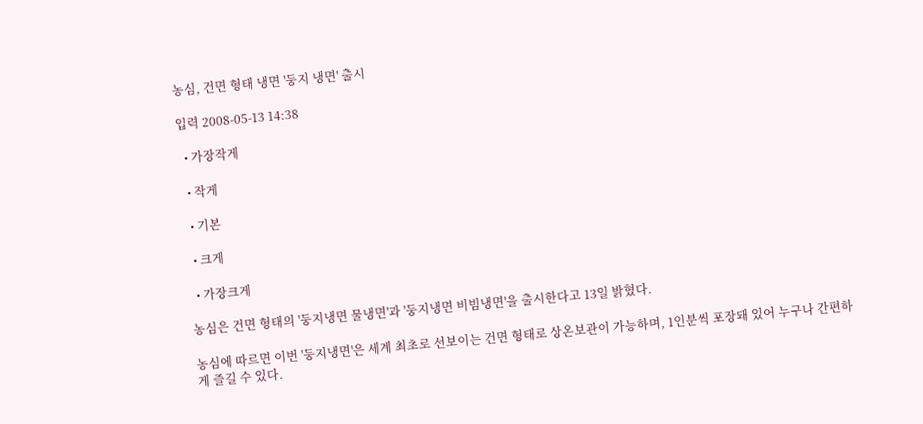농심, 건면 형태 냉면 '둥지 냉면' 출시

입력 2008-05-13 14:38

  • 가장작게

  • 작게

  • 기본

  • 크게

  • 가장크게

농심은 건면 형태의 '둥지냉면 물냉면'과 '둥지냉면 비빔냉면'을 출시한다고 13일 밝혔다.

농심에 따르면 이번 '둥지냉면'은 세계 최초로 선보이는 건면 형태로 상온보관이 가능하며, 1인분씩 포장돼 있어 누구나 간편하게 즐길 수 있다.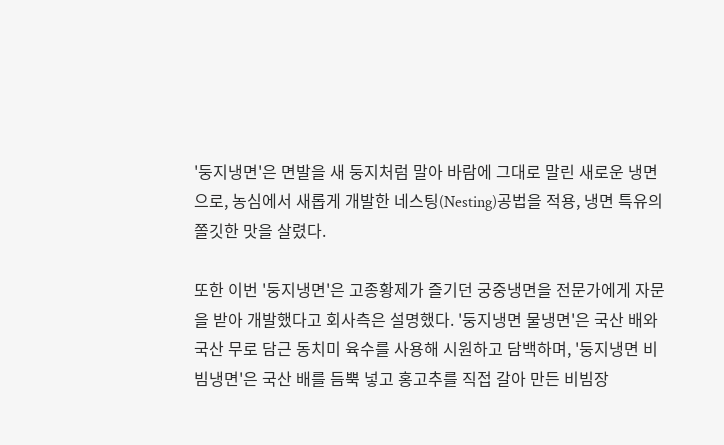'둥지냉면'은 면발을 새 둥지처럼 말아 바람에 그대로 말린 새로운 냉면으로, 농심에서 새롭게 개발한 네스팅(Nesting)공법을 적용, 냉면 특유의 쫄깃한 맛을 살렸다.

또한 이번 '둥지냉면'은 고종황제가 즐기던 궁중냉면을 전문가에게 자문을 받아 개발했다고 회사측은 설명했다. '둥지냉면 물냉면'은 국산 배와 국산 무로 담근 동치미 육수를 사용해 시원하고 담백하며, '둥지냉면 비빔냉면'은 국산 배를 듬뿍 넣고 홍고추를 직접 갈아 만든 비빔장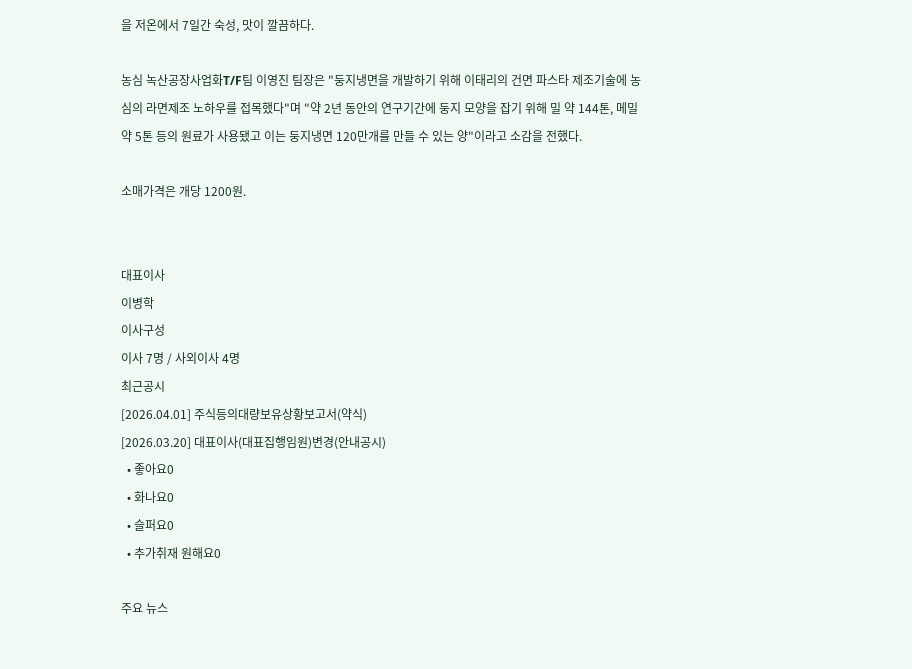을 저온에서 7일간 숙성, 맛이 깔끔하다.

농심 녹산공장사업화T/F팀 이영진 팀장은 "둥지냉면을 개발하기 위해 이태리의 건면 파스타 제조기술에 농심의 라면제조 노하우를 접목했다"며 "약 2년 동안의 연구기간에 둥지 모양을 잡기 위해 밀 약 144톤, 메밀 약 5톤 등의 원료가 사용됐고 이는 둥지냉면 120만개를 만들 수 있는 양"이라고 소감을 전했다.

소매가격은 개당 1200원.


대표이사
이병학
이사구성
이사 7명 / 사외이사 4명
최근공시
[2026.04.01] 주식등의대량보유상황보고서(약식)
[2026.03.20] 대표이사(대표집행임원)변경(안내공시)
  • 좋아요0
  • 화나요0
  • 슬퍼요0
  • 추가취재 원해요0

주요 뉴스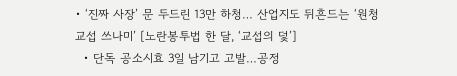• ‘진짜 사장’ 문 두드린 13만 하청… 산업지도 뒤흔드는 ‘원청 교섭 쓰나미’ [노란봉투법 한 달, ‘교섭의 덫’]
  • 단독 공소시효 3일 남기고 고발…공정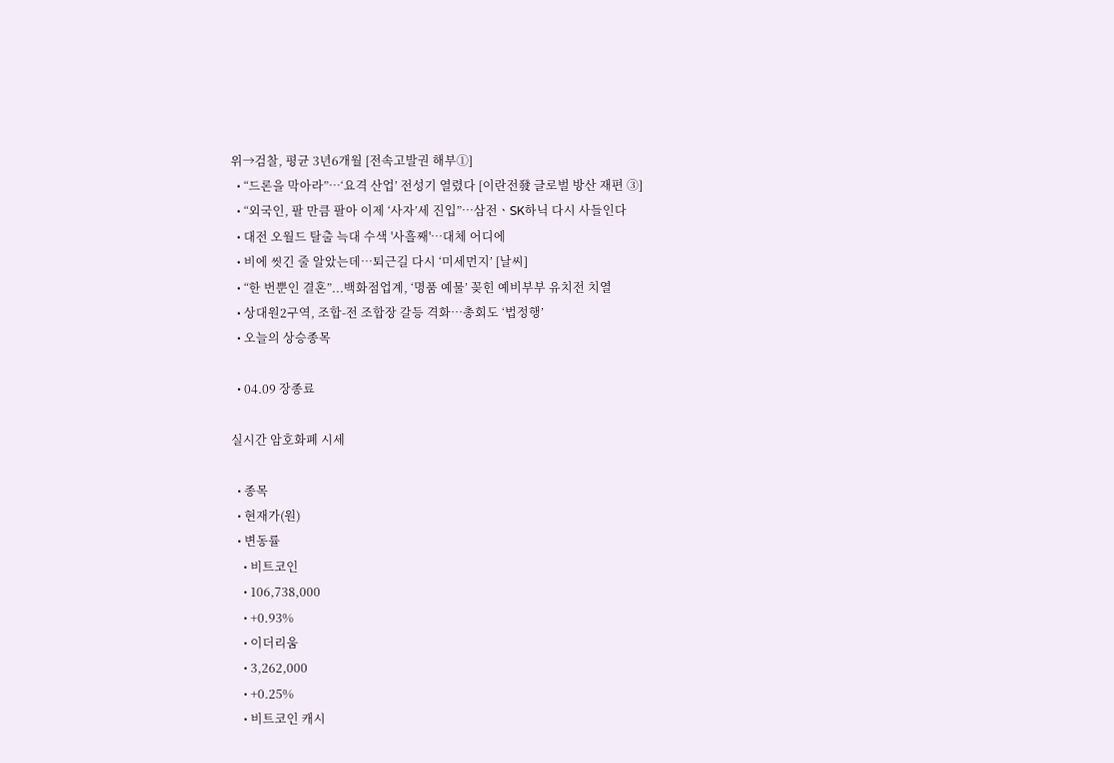위→검찰, 평균 3년6개월 [전속고발권 해부①]
  • “드론을 막아라”…‘요격 산업’ 전성기 열렸다 [이란전發 글로벌 방산 재편 ③]
  • “외국인, 팔 만큼 팔아 이제 ‘사자’세 진입”⋯삼전ㆍSK하닉 다시 사들인다
  • 대전 오월드 탈출 늑대 수색 '사흘째'…대체 어디에
  • 비에 씻긴 줄 알았는데…퇴근길 다시 ‘미세먼지’ [날씨]
  • “한 번뿐인 결혼”...백화점업계, ‘명품 예물’ 꽂힌 예비부부 유치전 치열
  • 상대원2구역, 조합-전 조합장 갈등 격화⋯총회도 ‘법정행’
  • 오늘의 상승종목

  • 04.09 장종료

실시간 암호화폐 시세

  • 종목
  • 현재가(원)
  • 변동률
    • 비트코인
    • 106,738,000
    • +0.93%
    • 이더리움
    • 3,262,000
    • +0.25%
    • 비트코인 캐시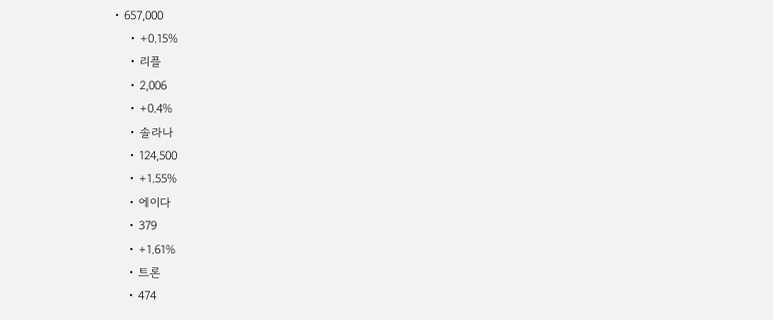• 657,000
    • +0.15%
    • 리플
    • 2,006
    • +0.4%
    • 솔라나
    • 124,500
    • +1.55%
    • 에이다
    • 379
    • +1.61%
    • 트론
    • 474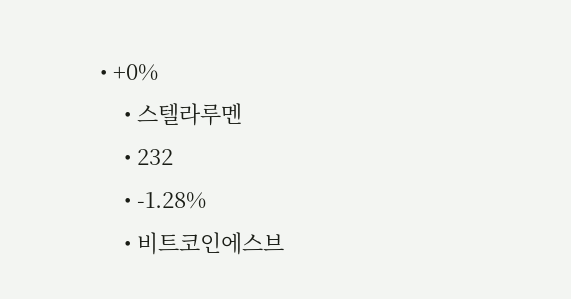• +0%
    • 스텔라루멘
    • 232
    • -1.28%
    • 비트코인에스브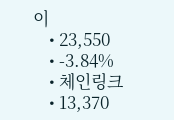이
    • 23,550
    • -3.84%
    • 체인링크
    • 13,370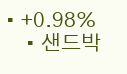• +0.98%
    • 샌드박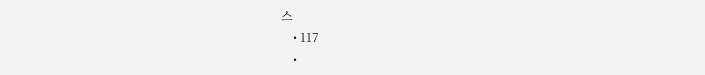스
    • 117
    •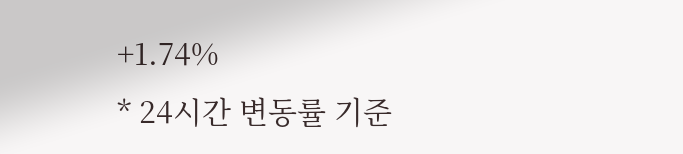+1.74%
* 24시간 변동률 기준